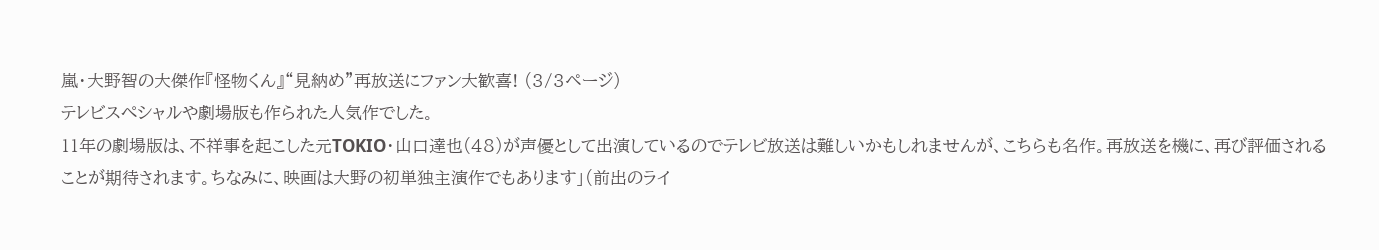嵐・大野智の大傑作『怪物くん』“見納め”再放送にファン大歓喜! (3/3ページ)
テレビスぺシャルや劇場版も作られた人気作でした。
11年の劇場版は、不祥事を起こした元TOKIO・山口達也(48)が声優として出演しているのでテレビ放送は難しいかもしれませんが、こちらも名作。再放送を機に、再び評価されることが期待されます。ちなみに、映画は大野の初単独主演作でもあります」(前出のライ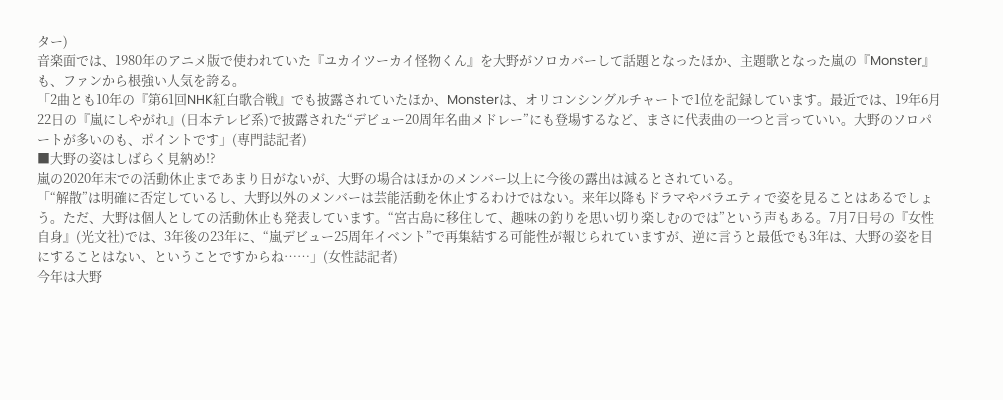ター)
音楽面では、1980年のアニメ版で使われていた『ユカイツーカイ怪物くん』を大野がソロカバーして話題となったほか、主題歌となった嵐の『Monster』も、ファンから根強い人気を誇る。
「2曲とも10年の『第61回NHK紅白歌合戦』でも披露されていたほか、Monsterは、オリコンシングルチャートで1位を記録しています。最近では、19年6月22日の『嵐にしやがれ』(日本テレビ系)で披露された“デビュー20周年名曲メドレー”にも登場するなど、まさに代表曲の一つと言っていい。大野のソロパートが多いのも、ポイントです」(専門誌記者)
■大野の姿はしばらく見納め!?
嵐の2020年末での活動休止まであまり日がないが、大野の場合はほかのメンバー以上に今後の露出は減るとされている。
「“解散”は明確に否定しているし、大野以外のメンバーは芸能活動を休止するわけではない。来年以降もドラマやバラエティで姿を見ることはあるでしょう。ただ、大野は個人としての活動休止も発表しています。“宮古島に移住して、趣味の釣りを思い切り楽しむのでは”という声もある。7月7日号の『女性自身』(光文社)では、3年後の23年に、“嵐デビュー25周年イベント”で再集結する可能性が報じられていますが、逆に言うと最低でも3年は、大野の姿を目にすることはない、ということですからね……」(女性誌記者)
今年は大野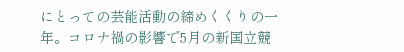にとっての芸能活動の締めくくりの一年。コロナ禍の影響で5月の新国立競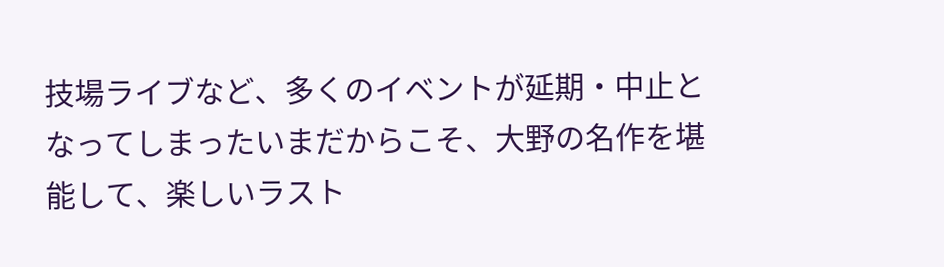技場ライブなど、多くのイベントが延期・中止となってしまったいまだからこそ、大野の名作を堪能して、楽しいラスト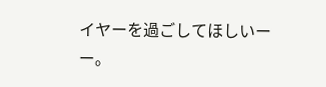イヤーを過ごしてほしいーー。